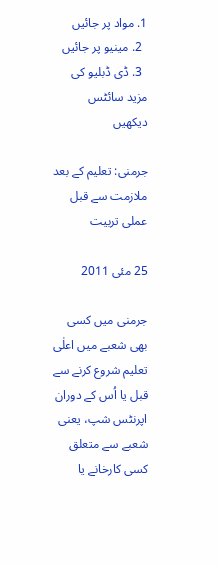1. مواد پر جائیں
  2. مینیو پر جائیں
  3. ڈی ڈبلیو کی مزید سائٹس دیکھیں

جرمنی: تعليم کے بعد ملازمت سے قبل عملی تربيت

25 مئی 2011

جرمنی ميں کسی بھی شعبے ميں اعلٰی تعليم شروع کرنے سے قبل يا اُس کے دوران اپرنٹس شپ، يعنی شعبے سے متعلق کسی کارخانے يا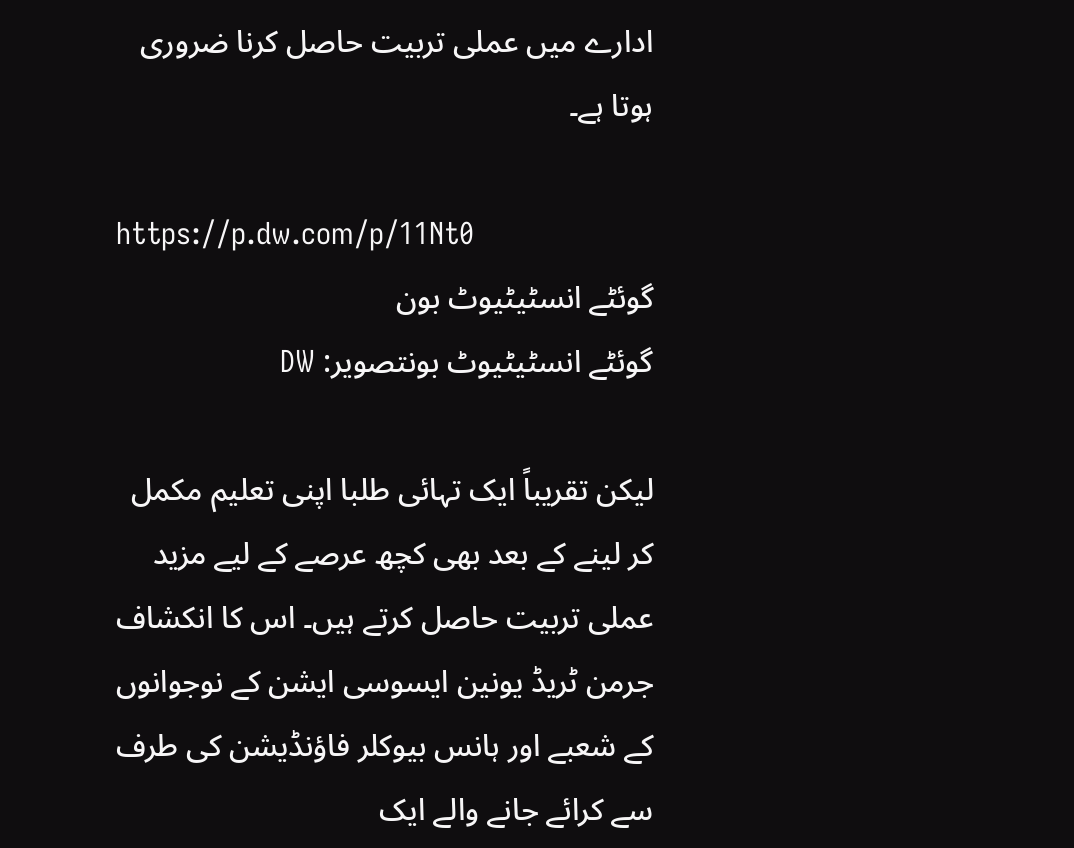ادارے ميں عملی تربيت حاصل کرنا ضروری ہوتا ہے۔

https://p.dw.com/p/11Nt0
گوئٹے انسٹيٹيوٹ بون
گوئٹے انسٹيٹيوٹ بونتصویر: DW

ليکن تقريباً ايک تہائی طلبا اپنی تعليم مکمل کر لينے کے بعد بھی کچھ عرصے کے ليے مزيد عملی تربيت حاصل کرتے ہيں۔ اس کا انکشاف جرمن ٹريڈ يونين ايسوسی ايشن کے نوجوانوں کے شعبے اور ہانس بيوکلر فاؤنڈيشن کی طرف سے کرائے جانے والے ايک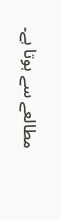مطالعے سے ہوتا ہے۔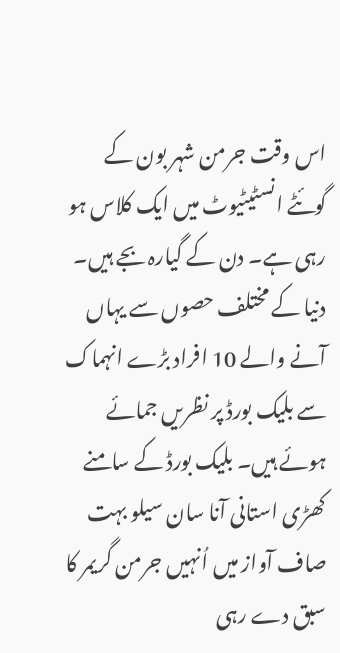اس وقت جرمن شہر بون کے گوئٹے انسٹيٹيوٹ ميں ايک کلاس ہو رہی ہے۔ دن کے گيارہ بجے ہيں۔ دنيا کے مختلف حصوں سے يہاں آنے والے 10 افراد بڑے انہماک سے بليک بورڈ پر نظريں جمائے ہوئے ہيں۔ بليک بورڈ کے سامنے کھڑی استانی آنا سان سيلو بہت صاف آواز ميں اُنہيں جرمن گريمر کا سبق دے رہی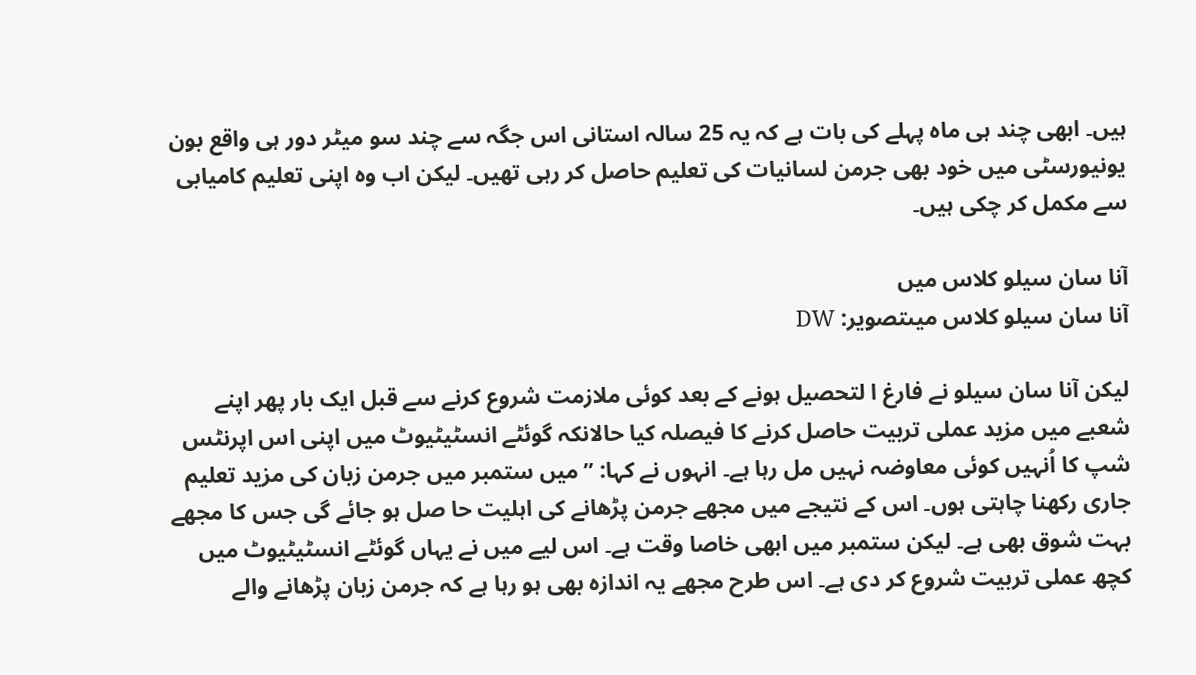ہيں۔ ابھی چند ہی ماہ پہلے کی بات ہے کہ يہ 25 سالہ استانی اس جگہ سے چند سو ميٹر دور ہی واقع بون يونيورسٹی ميں خود بھی جرمن لسانيات کی تعليم حاصل کر رہی تھیں۔ ليکن اب وہ اپنی تعليم کاميابی سے مکمل کر چکی ہيں۔

آنا سان سيلو کلاس ميں
آنا سان سيلو کلاس ميںتصویر: DW

ليکن آنا سان سيلو نے فارغ ا لتحصيل ہونے کے بعد کوئی ملازمت شروع کرنے سے قبل ايک بار پھر اپنے شعبے ميں مزيد عملی تربيت حاصل کرنے کا فيصلہ کيا حالانکہ گوئٹے انسٹيٹيوٹ ميں اپنی اس اپرنٹس شپ کا اُنہيں کوئی معاوضہ نہيں مل رہا ہے۔ انہوں نے کہا: ’’ميں ستمبر میں جرمن زبان کی مزيد تعليم جاری رکھنا چاہتی ہوں۔ اس کے نتيجے ميں مجھے جرمن پڑھانے کی اہليت حا صل ہو جائے گی جس کا مجھے بہت شوق بھی ہے۔ ليکن ستمبر ميں ابھی خاصا وقت ہے۔ اس ليے ميں نے يہاں گوئٹے انسٹيٹيوٹ ميں کچھ عملی تربيت شروع کر دی ہے۔ اس طرح مجھے يہ اندازہ بھی ہو رہا ہے کہ جرمن زبان پڑھانے والے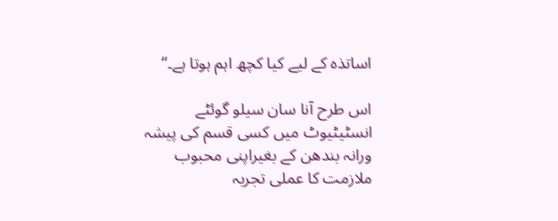اساتذہ کے ليے کيا کچھ اہم ہوتا ہے۔‘‘

اس طرح آنا سان سيلو گوئٹے انسٹيٹيوٹ ميں کسی قسم کی پيشہ ورانہ بندھن کے بغيراپنی محبوب ملازمت کا عملی تجربہ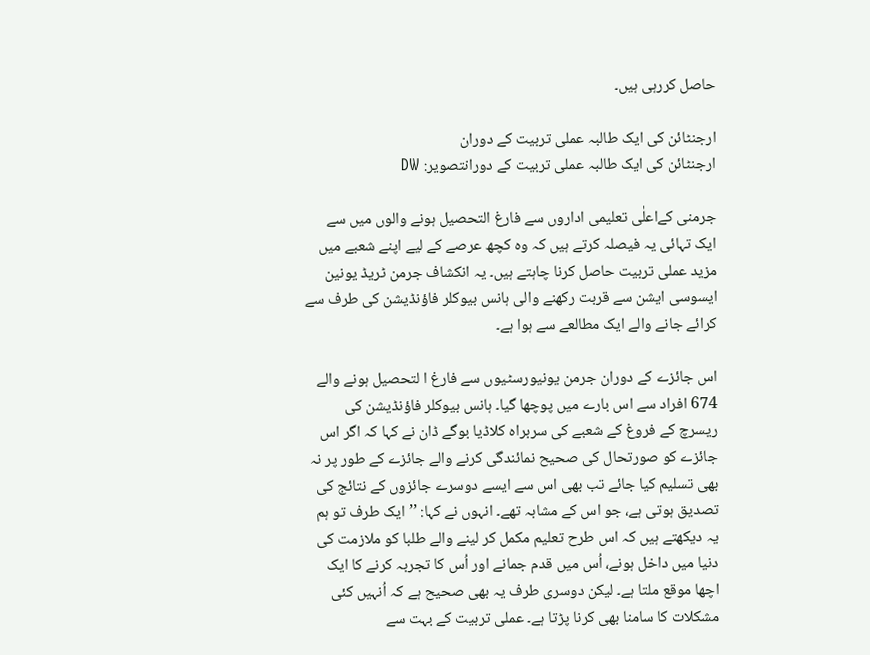حاصل کررہی ہيں۔

ارجنٹائن کی ايک طالبہ عملی تربيت کے دوران
ارجنٹائن کی ايک طالبہ عملی تربيت کے دورانتصویر: DW

جرمنی کےاعلٰی تعليمی اداروں سے فارغ التحصيل ہونے والوں ميں سے ايک تہائی يہ فيصلہ کرتے ہيں کہ وہ کچھ عرصے کے ليے اپنے شعبے ميں مزيد عملی تربيت حاصل کرنا چاہتے ہيں۔ يہ انکشاف جرمن ٹريڈ يونين ايسوسی ايشن سے قربت رکھنے والی ہانس بيوکلر فاؤنڈيشن کی طرف سے کرائے جانے والے ايک مطالعے سے ہوا ہے۔

اس جائزے کے دوران جرمن يونيورسٹيوں سے فارغ ا لتحصيل ہونے والے 674 افراد سے اس بارے ميں پوچھا گيا۔ ہانس بيوکلر فاؤنڈيشن کی ريسرچ کے فروغ کے شعبے کی سربراہ کلاڈيا بوگے ڈان نے کہا کہ اگر اس جائزے کو صورتحال کی صحيح نمائندگی کرنے والے جائزے کے طور پر نہ بھی تسليم کيا جائے تب بھی اس سے ايسے دوسرے جائزوں کے نتائج کی تصديق ہوتی ہے، جو اس کے مشابہ تھے۔ انہوں نے کہا: ’’ايک طرف تو ہم يہ ديکھتے ہيں کہ اس طرح تعليم مکمل کر لينے والے طلبا کو ملازمت کی دنيا ميں داخل ہونے، اُس ميں قدم جمانے اور اُس کا تجربہ کرنے کا ايک اچھا موقع ملتا ہے۔ ليکن دوسری طرف يہ بھی صحيح ہے کہ اُنہيں کئی مشکلات کا سامنا بھی کرنا پڑتا ہے۔ عملی تربيت کے بہت سے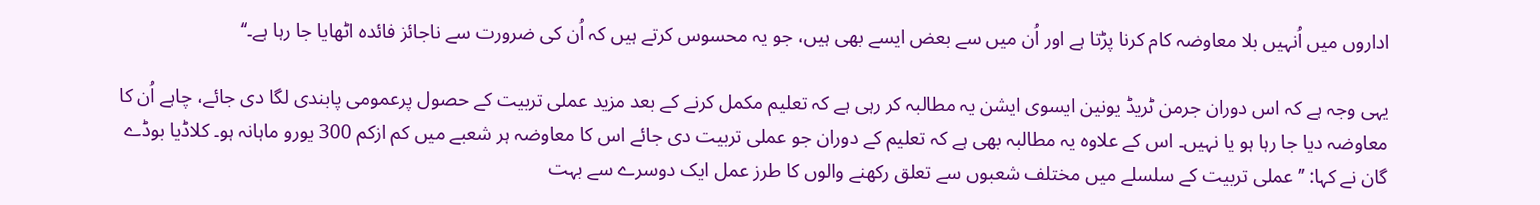اداروں ميں اُنہيں بلا معاوضہ کام کرنا پڑتا ہے اور اُن ميں سے بعض ايسے بھی ہيں، جو يہ محسوس کرتے ہيں کہ اُن کی ضرورت سے ناجائز فائدہ اٹھايا جا رہا ہے۔‘‘

يہی وجہ ہے کہ اس دوران جرمن ٹريڈ يونين ايسوی ايشن يہ مطالبہ کر رہی ہے کہ تعليم مکمل کرنے کے بعد مزيد عملی تربيت کے حصول پرعمومی پابندی لگا دی جائے، چاہے اُن کا معاوضہ ديا جا رہا ہو يا نہيں۔ اس کے علاوہ يہ مطالبہ بھی ہے کہ تعليم کے دوران جو عملی تربيت دی جائے اس کا معاوضہ ہر شعبے ميں کم ازکم 300 يورو ماہانہ ہو۔ کلاڈيا بوڈے گان نے کہا: ’’عملی تربيت کے سلسلے ميں مختلف شعبوں سے تعلق رکھنے والوں کا طرز عمل ايک دوسرے سے بہت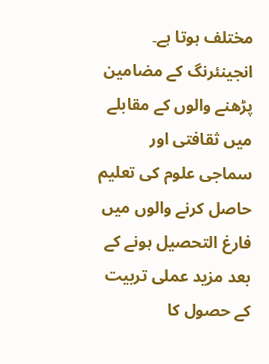مختلف ہوتا ہے۔ انجينئرنگ کے مضامين پڑھنے والوں کے مقابلے ميں ثقافتی اور سماجی علوم کی تعليم حاصل کرنے والوں ميں فارغ التحصيل ہونے کے بعد مزيد عملی تربيت کے حصول کا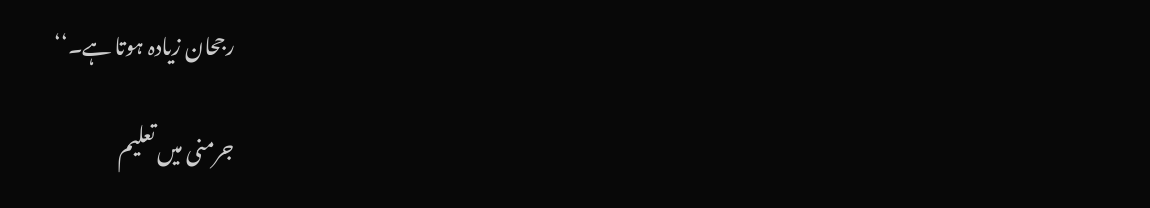رجحان زيادہ ہوتا ہے۔‘‘

جرمنی ميں تعليم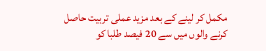مکمل کر لينے کے بعد مزيد عملی تربيت حاصل کرنے والوں ميں سے 20 فيصد طلبا کو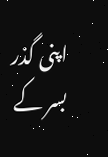اپنی گذر بسر کے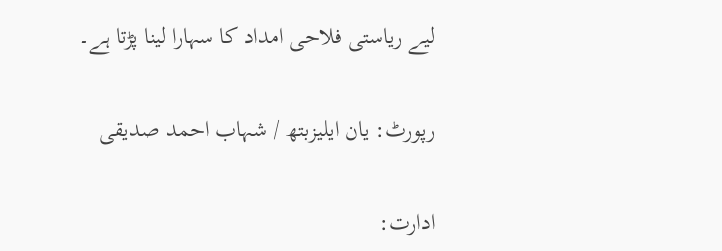ليے رياستی فلاحی امداد کا سہارا لينا پڑتا ہے۔

رپورٹ: يان ايليزبتھ / شہاب احمد صديقی

ادارت: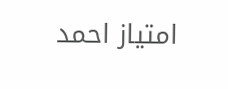امتياز احمد